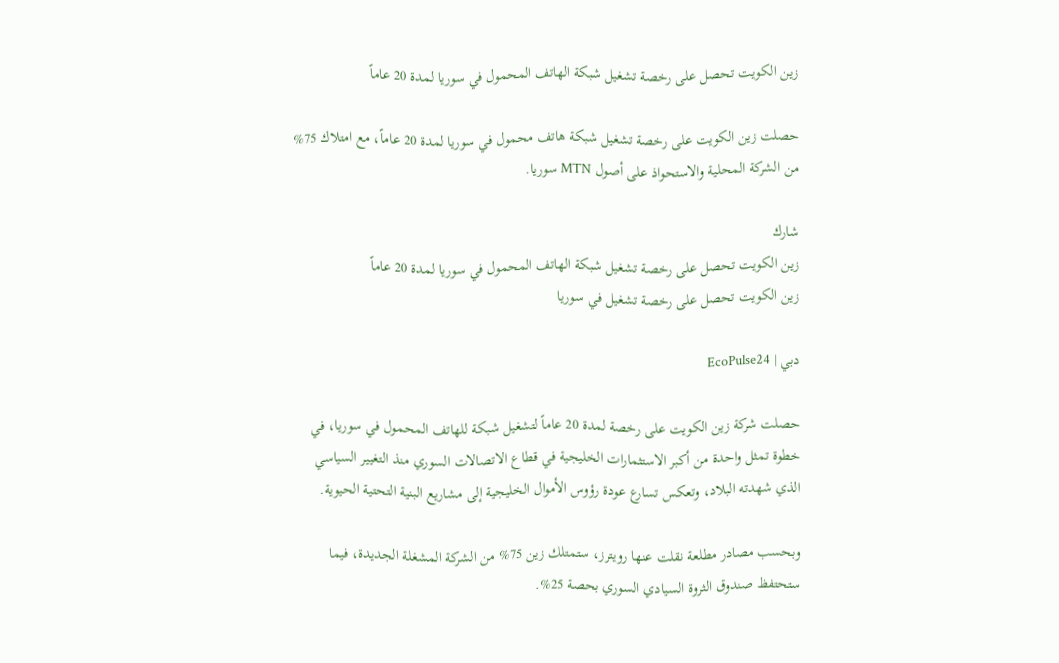زين الكويت تحصل على رخصة تشغيل شبكة الهاتف المحمول في سوريا لمدة 20 عاماً

حصلت زين الكويت على رخصة تشغيل شبكة هاتف محمول في سوريا لمدة 20 عاماً، مع امتلاك 75% من الشركة المحلية والاستحواذ على أصول MTN سوريا.

شارك
زين الكويت تحصل على رخصة تشغيل شبكة الهاتف المحمول في سوريا لمدة 20 عاماً
زين الكويت تحصل على رخصة تشغيل في سوريا

دبي | EcoPulse24

حصلت شركة زين الكويت على رخصة لمدة 20 عاماً لتشغيل شبكة للهاتف المحمول في سوريا، في خطوة تمثل واحدة من أكبر الاستثمارات الخليجية في قطاع الاتصالات السوري منذ التغيير السياسي الذي شهدته البلاد، وتعكس تسارع عودة رؤوس الأموال الخليجية إلى مشاريع البنية التحتية الحيوية.

وبحسب مصادر مطلعة نقلت عنها رويترز، ستمتلك زين 75% من الشركة المشغلة الجديدة، فيما ستحتفظ صندوق الثروة السيادي السوري بحصة 25%.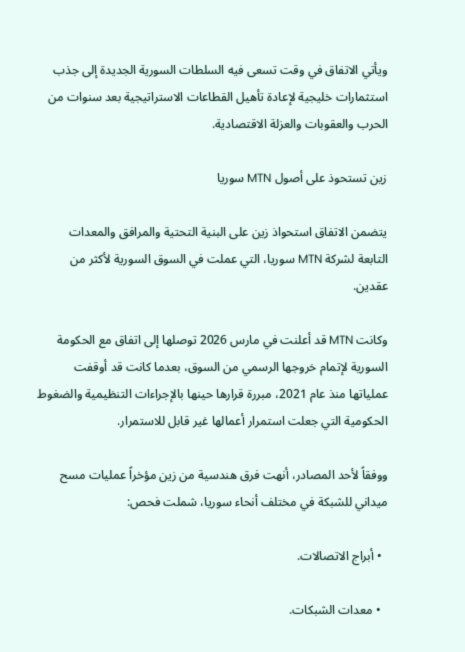ويأتي الاتفاق في وقت تسعى فيه السلطات السورية الجديدة إلى جذب استثمارات خليجية لإعادة تأهيل القطاعات الاستراتيجية بعد سنوات من الحرب والعقوبات والعزلة الاقتصادية.

زين تستحوذ على أصول MTN سوريا

يتضمن الاتفاق استحواذ زين على البنية التحتية والمرافق والمعدات التابعة لشركة MTN سوريا، التي عملت في السوق السورية لأكثر من عقدين.

وكانت MTN قد أعلنت في مارس 2026 توصلها إلى اتفاق مع الحكومة السورية لإتمام خروجها الرسمي من السوق، بعدما كانت قد أوقفت عملياتها منذ عام 2021، مبررة قرارها حينها بالإجراءات التنظيمية والضغوط الحكومية التي جعلت استمرار أعمالها غير قابل للاستمرار.

ووفقاً لأحد المصادر، أنهت فرق هندسية من زين مؤخراً عمليات مسح ميداني للشبكة في مختلف أنحاء سوريا، شملت فحص:

  • أبراج الاتصالات.

  • معدات الشبكات.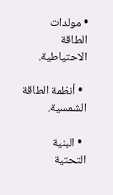• مولدات الطاقة الاحتياطية.

  • أنظمة الطاقة الشمسية.

  • البنية التحتية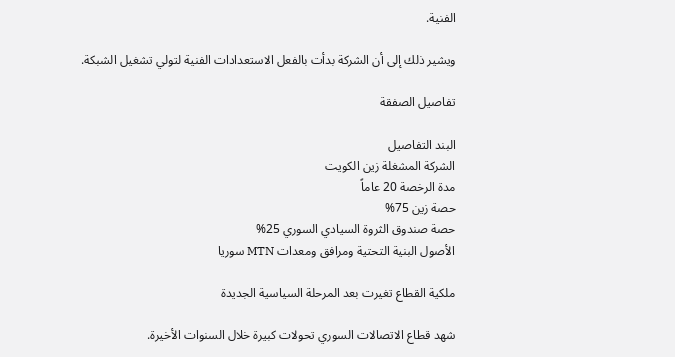الفنية.

ويشير ذلك إلى أن الشركة بدأت بالفعل الاستعدادات الفنية لتولي تشغيل الشبكة.

تفاصيل الصفقة

البند التفاصيل
الشركة المشغلة زين الكويت
مدة الرخصة 20 عاماً
حصة زين 75%
حصة صندوق الثروة السيادي السوري 25%
الأصول البنية التحتية ومرافق ومعدات MTN سوريا

ملكية القطاع تغيرت بعد المرحلة السياسية الجديدة

شهد قطاع الاتصالات السوري تحولات كبيرة خلال السنوات الأخيرة.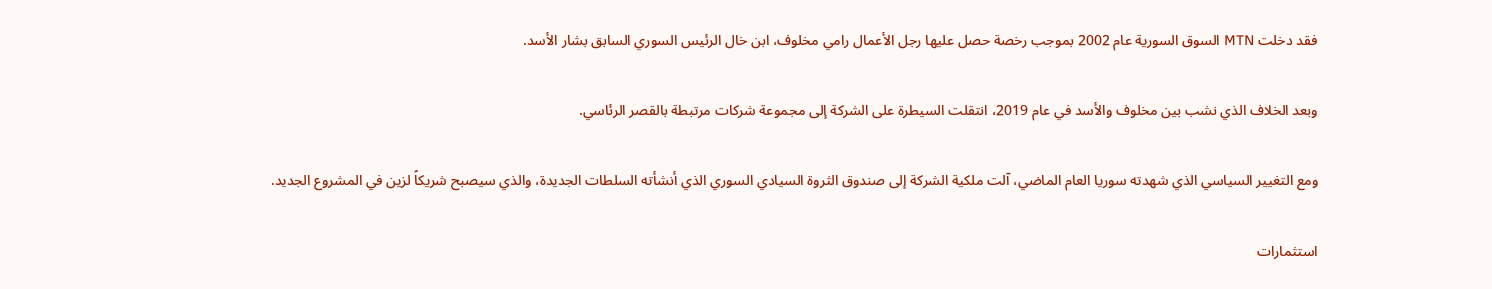فقد دخلت MTN السوق السورية عام 2002 بموجب رخصة حصل عليها رجل الأعمال رامي مخلوف، ابن خال الرئيس السوري السابق بشار الأسد.

وبعد الخلاف الذي نشب بين مخلوف والأسد في عام 2019، انتقلت السيطرة على الشركة إلى مجموعة شركات مرتبطة بالقصر الرئاسي.

ومع التغيير السياسي الذي شهدته سوريا العام الماضي، آلت ملكية الشركة إلى صندوق الثروة السيادي السوري الذي أنشأته السلطات الجديدة، والذي سيصبح شريكاً لزين في المشروع الجديد.

استثمارات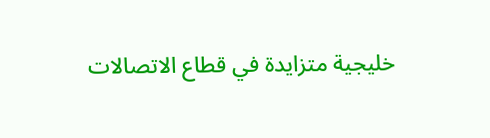خليجية متزايدة في قطاع الاتصالات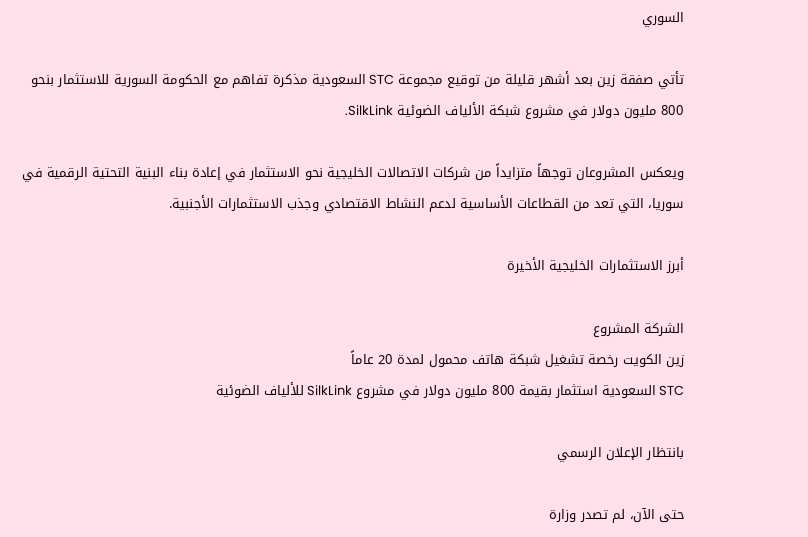السوري

تأتي صفقة زين بعد أشهر قليلة من توقيع مجموعة STC السعودية مذكرة تفاهم مع الحكومة السورية للاستثمار بنحو 800 مليون دولار في مشروع شبكة الألياف الضوئية SilkLink.

ويعكس المشروعان توجهاً متزايداً من شركات الاتصالات الخليجية نحو الاستثمار في إعادة بناء البنية التحتية الرقمية في سوريا، التي تعد من القطاعات الأساسية لدعم النشاط الاقتصادي وجذب الاستثمارات الأجنبية.

أبرز الاستثمارات الخليجية الأخيرة

الشركة المشروع
زين الكويت رخصة تشغيل شبكة هاتف محمول لمدة 20 عاماً
STC السعودية استثمار بقيمة 800 مليون دولار في مشروع SilkLink للألياف الضوئية

بانتظار الإعلان الرسمي

حتى الآن، لم تصدر وزارة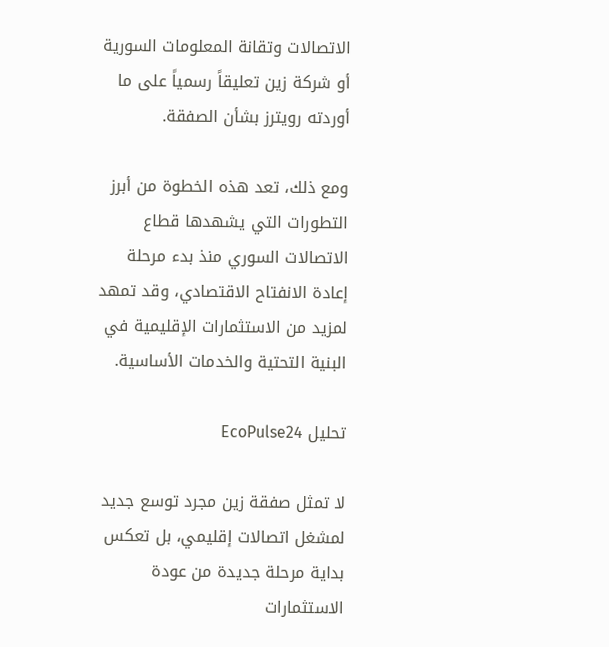الاتصالات وتقانة المعلومات السورية أو شركة زين تعليقاً رسمياً على ما أوردته رويترز بشأن الصفقة.

ومع ذلك، تعد هذه الخطوة من أبرز التطورات التي يشهدها قطاع الاتصالات السوري منذ بدء مرحلة إعادة الانفتاح الاقتصادي، وقد تمهد لمزيد من الاستثمارات الإقليمية في البنية التحتية والخدمات الأساسية.

تحليل EcoPulse24

لا تمثل صفقة زين مجرد توسع جديد لمشغل اتصالات إقليمي، بل تعكس بداية مرحلة جديدة من عودة الاستثمارات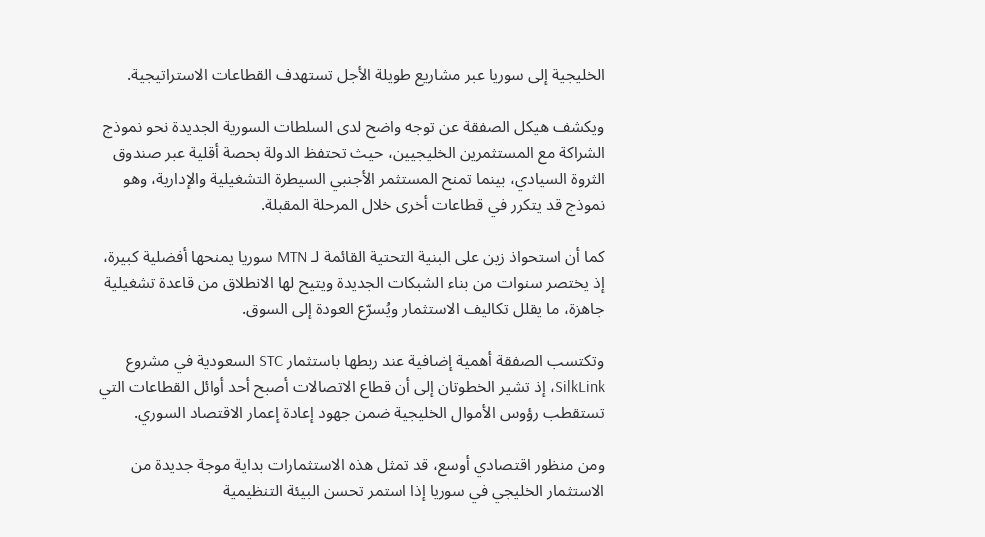الخليجية إلى سوريا عبر مشاريع طويلة الأجل تستهدف القطاعات الاستراتيجية.

ويكشف هيكل الصفقة عن توجه واضح لدى السلطات السورية الجديدة نحو نموذج الشراكة مع المستثمرين الخليجيين، حيث تحتفظ الدولة بحصة أقلية عبر صندوق الثروة السيادي، بينما تمنح المستثمر الأجنبي السيطرة التشغيلية والإدارية، وهو نموذج قد يتكرر في قطاعات أخرى خلال المرحلة المقبلة.

كما أن استحواذ زين على البنية التحتية القائمة لـ MTN سوريا يمنحها أفضلية كبيرة، إذ يختصر سنوات من بناء الشبكات الجديدة ويتيح لها الانطلاق من قاعدة تشغيلية جاهزة، ما يقلل تكاليف الاستثمار ويُسرّع العودة إلى السوق.

وتكتسب الصفقة أهمية إضافية عند ربطها باستثمار STC السعودية في مشروع SilkLink، إذ تشير الخطوتان إلى أن قطاع الاتصالات أصبح أحد أوائل القطاعات التي تستقطب رؤوس الأموال الخليجية ضمن جهود إعادة إعمار الاقتصاد السوري.

ومن منظور اقتصادي أوسع، قد تمثل هذه الاستثمارات بداية موجة جديدة من الاستثمار الخليجي في سوريا إذا استمر تحسن البيئة التنظيمية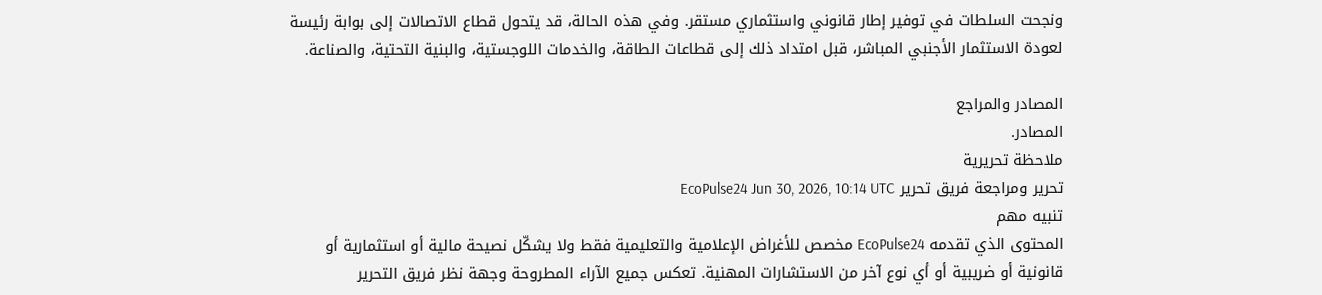ونجحت السلطات في توفير إطار قانوني واستثماري مستقر. وفي هذه الحالة، قد يتحول قطاع الاتصالات إلى بوابة رئيسة لعودة الاستثمار الأجنبي المباشر، قبل امتداد ذلك إلى قطاعات الطاقة، والخدمات اللوجستية، والبنية التحتية، والصناعة.

المصادر والمراجع
المصادر.
ملاحظة تحريرية
تحرير ومراجعة فريق تحرير EcoPulse24 Jun 30, 2026, 10:14 UTC
تنبيه مهم
المحتوى الذي تقدمه EcoPulse24 مخصص للأغراض الإعلامية والتعليمية فقط ولا يشكّل نصيحة مالية أو استثمارية أو قانونية أو ضريبية أو أي نوع آخر من الاستشارات المهنية. تعكس جميع الآراء المطروحة وجهة نظر فريق التحرير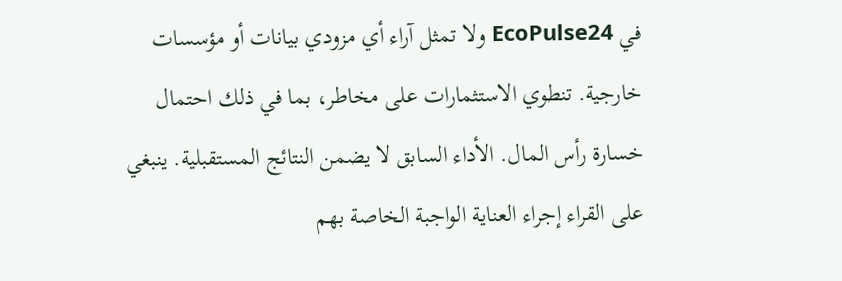في EcoPulse24 ولا تمثل آراء أي مزودي بيانات أو مؤسسات خارجية. تنطوي الاستثمارات على مخاطر، بما في ذلك احتمال خسارة رأس المال. الأداء السابق لا يضمن النتائج المستقبلية. ينبغي على القراء إجراء العناية الواجبة الخاصة بهم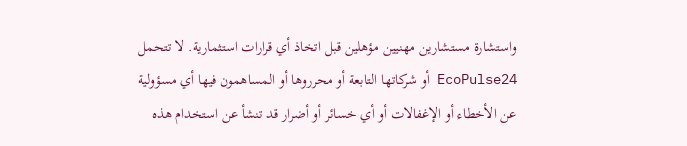واستشارة مستشارين مهنيين مؤهلين قبل اتخاذ أي قرارات استثمارية. لا تتحمل EcoPulse24 أو شركاتها التابعة أو محرروها أو المساهمون فيها أي مسؤولية عن الأخطاء أو الإغفالات أو أي خسائر أو أضرار قد تنشأ عن استخدام هذه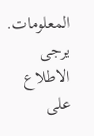المعلومات.
يرجى الاطلاع على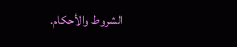الشروط والأحكام.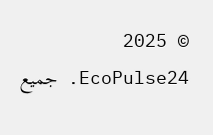© 2025 EcoPulse24. جميع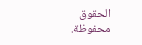الحقوق محفوظة.